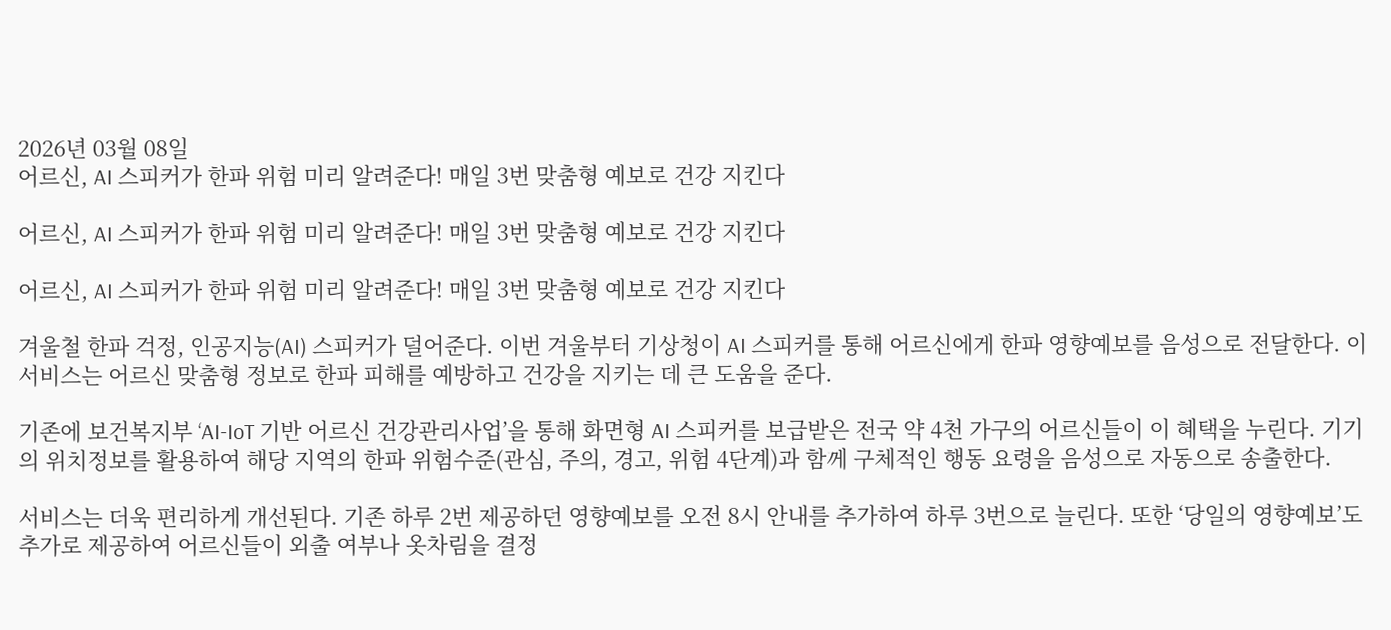2026년 03월 08일
어르신, AI 스피커가 한파 위험 미리 알려준다! 매일 3번 맞춤형 예보로 건강 지킨다

어르신, AI 스피커가 한파 위험 미리 알려준다! 매일 3번 맞춤형 예보로 건강 지킨다

어르신, AI 스피커가 한파 위험 미리 알려준다! 매일 3번 맞춤형 예보로 건강 지킨다

겨울철 한파 걱정, 인공지능(AI) 스피커가 덜어준다. 이번 겨울부터 기상청이 AI 스피커를 통해 어르신에게 한파 영향예보를 음성으로 전달한다. 이 서비스는 어르신 맞춤형 정보로 한파 피해를 예방하고 건강을 지키는 데 큰 도움을 준다.

기존에 보건복지부 ‘AI-IoT 기반 어르신 건강관리사업’을 통해 화면형 AI 스피커를 보급받은 전국 약 4천 가구의 어르신들이 이 혜택을 누린다. 기기의 위치정보를 활용하여 해당 지역의 한파 위험수준(관심, 주의, 경고, 위험 4단계)과 함께 구체적인 행동 요령을 음성으로 자동으로 송출한다.

서비스는 더욱 편리하게 개선된다. 기존 하루 2번 제공하던 영향예보를 오전 8시 안내를 추가하여 하루 3번으로 늘린다. 또한 ‘당일의 영향예보’도 추가로 제공하여 어르신들이 외출 여부나 옷차림을 결정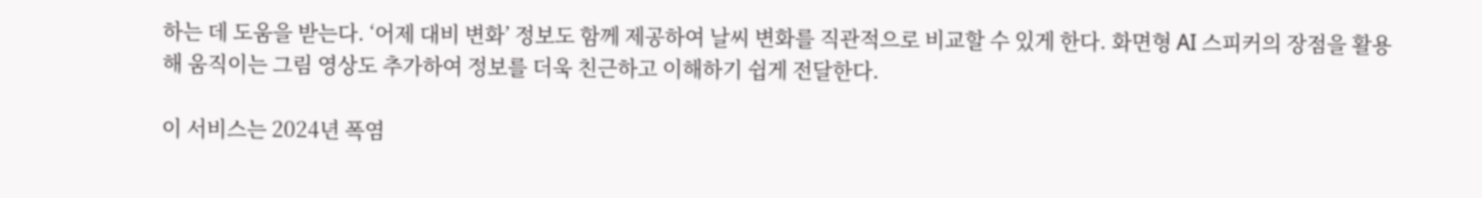하는 데 도움을 받는다. ‘어제 대비 변화’ 정보도 함께 제공하여 날씨 변화를 직관적으로 비교할 수 있게 한다. 화면형 AI 스피커의 장점을 활용해 움직이는 그림 영상도 추가하여 정보를 더욱 친근하고 이해하기 쉽게 전달한다.

이 서비스는 2024년 폭염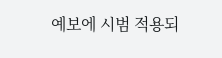예보에 시범 적용되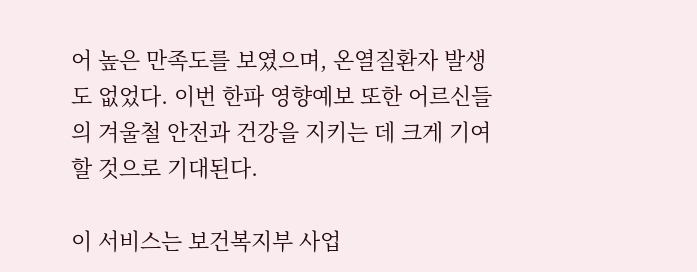어 높은 만족도를 보였으며, 온열질환자 발생도 없었다. 이번 한파 영향예보 또한 어르신들의 겨울철 안전과 건강을 지키는 데 크게 기여할 것으로 기대된다.

이 서비스는 보건복지부 사업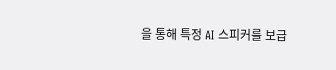을 통해 특정 AI 스피커를 보급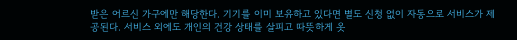받은 어르신 가구에만 해당한다. 기기를 이미 보유하고 있다면 별도 신청 없이 자동으로 서비스가 제공된다. 서비스 외에도 개인의 건강 상태를 살피고 따뜻하게 옷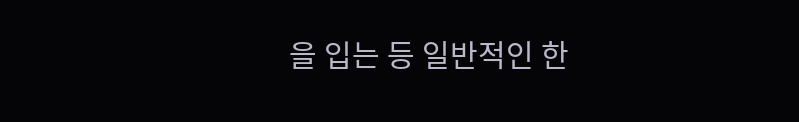을 입는 등 일반적인 한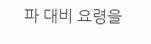파 대비 요령을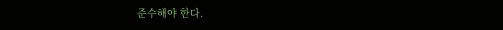준수해야 한다.